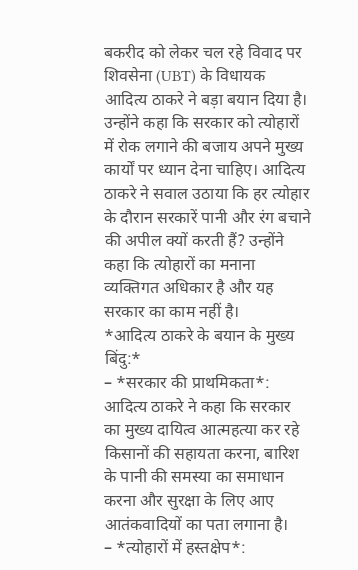बकरीद को लेकर चल रहे विवाद पर शिवसेना (UBT) के विधायक आदित्य ठाकरे ने बड़ा बयान दिया है। उन्होंने कहा कि सरकार को त्योहारों में रोक लगाने की बजाय अपने मुख्य कार्यों पर ध्यान देना चाहिए। आदित्य ठाकरे ने सवाल उठाया कि हर त्योहार के दौरान सरकारें पानी और रंग बचाने की अपील क्यों करती हैं? उन्होंने कहा कि त्योहारों का मनाना व्यक्तिगत अधिकार है और यह सरकार का काम नहीं है।
*आदित्य ठाकरे के बयान के मुख्य बिंदु:*
– *सरकार की प्राथमिकता*: आदित्य ठाकरे ने कहा कि सरकार का मुख्य दायित्व आत्महत्या कर रहे किसानों की सहायता करना, बारिश के पानी की समस्या का समाधान करना और सुरक्षा के लिए आए आतंकवादियों का पता लगाना है।
– *त्योहारों में हस्तक्षेप*: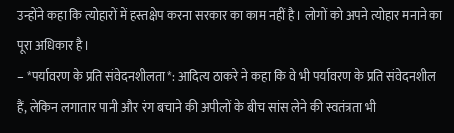उन्होंने कहा कि त्योहारों में हस्तक्षेप करना सरकार का काम नहीं है। लोगों को अपने त्योहार मनाने का पूरा अधिकार है।
– *पर्यावरण के प्रति संवेदनशीलता*: आदित्य ठाकरे ने कहा कि वे भी पर्यावरण के प्रति संवेदनशील हैं, लेकिन लगातार पानी और रंग बचाने की अपीलों के बीच सांस लेने की स्वतंत्रता भी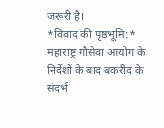जरूरी है।
*विवाद की पृष्ठभूमि:*
महाराष्ट्र गौसेवा आयोग के निर्देशों के बाद बकरीद के संदर्भ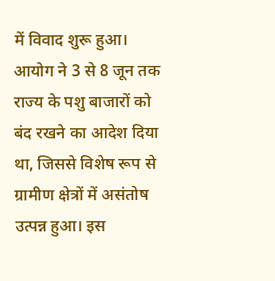में विवाद शुरू हुआ। आयोग ने 3 से 8 जून तक राज्य के पशु बाजारों को बंद रखने का आदेश दिया था, जिससे विशेष रूप से ग्रामीण क्षेत्रों में असंतोष उत्पन्न हुआ। इस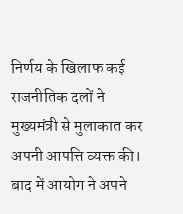निर्णय के खिलाफ कई राजनीतिक दलों ने मुख्यमंत्री से मुलाकात कर अपनी आपत्ति व्यक्त की। बाद में आयोग ने अपने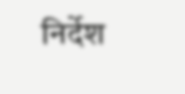निर्देश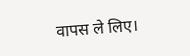वापस ले लिए।